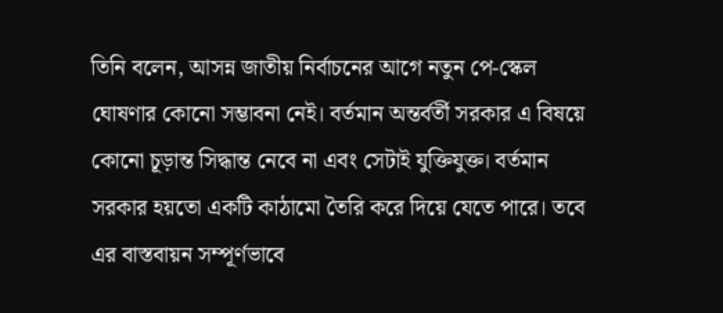তিনি বলেন, আসন্ন জাতীয় নির্বাচনের আগে নতুন পে-স্কেল ঘোষণার কোনো সম্ভাবনা নেই। বর্তমান অন্তর্বর্তী সরকার এ বিষয়ে কোনো চূড়ান্ত সিদ্ধান্ত নেবে না এবং সেটাই যুক্তিযুক্ত। বর্তমান সরকার হয়তো একটি কাঠামো তৈরি করে দিয়ে যেতে পারে। তবে এর বাস্তবায়ন সম্পূর্ণভাবে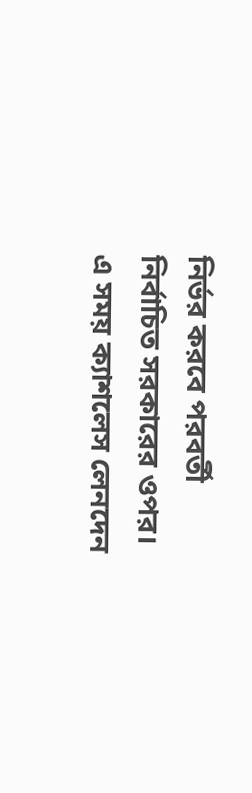নির্ভর করবে পরবর্তী নির্বাচিত সরকারের ওপর।
এ সময় ক্যাশলেস লেনদেন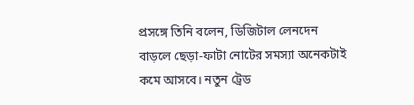প্রসঙ্গে তিনি বলেন, ডিজিটাল লেনদেন বাড়লে ছেড়া-ফাটা নোটের সমস্যা অনেকটাই কমে আসবে। নতুন ট্রেড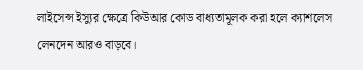লাইসেন্স ইস্যুর ক্ষেত্রে কিউআর কোড বাধ্যতামূলক করা হলে ক্যাশলেস লেনদেন আরও বাড়বে।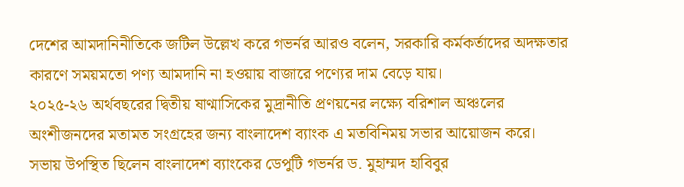দেশের আমদানিনীতিকে জটিল উল্লেখ করে গভর্নর আরও বলেন, সরকারি কর্মকর্তাদের অদক্ষতার কারণে সময়মতো পণ্য আমদানি না হওয়ায় বাজারে পণ্যের দাম বেড়ে যায়।
২০২৫-২৬ অর্থবছরের দ্বিতীয় ষাণ্মাসিকের মুদ্রানীতি প্রণয়নের লক্ষ্যে বরিশাল অঞ্চলের অংশীজনদের মতামত সংগ্রহের জন্য বাংলাদেশ ব্যাংক এ মতবিনিময় সভার আয়োজন করে।
সভায় উপস্থিত ছিলেন বাংলাদেশ ব্যাংকের ডেপুটি গভর্নর ড. মুহাম্মদ হাবিবুর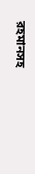রহমানসহ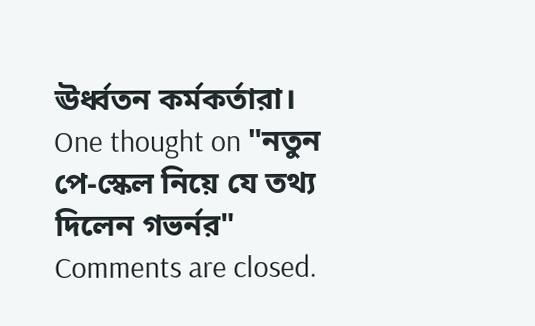ঊর্ধ্বতন কর্মকর্তারা।
One thought on "নতুন পে-স্কেল নিয়ে যে তথ্য দিলেন গভর্নর"
Comments are closed.